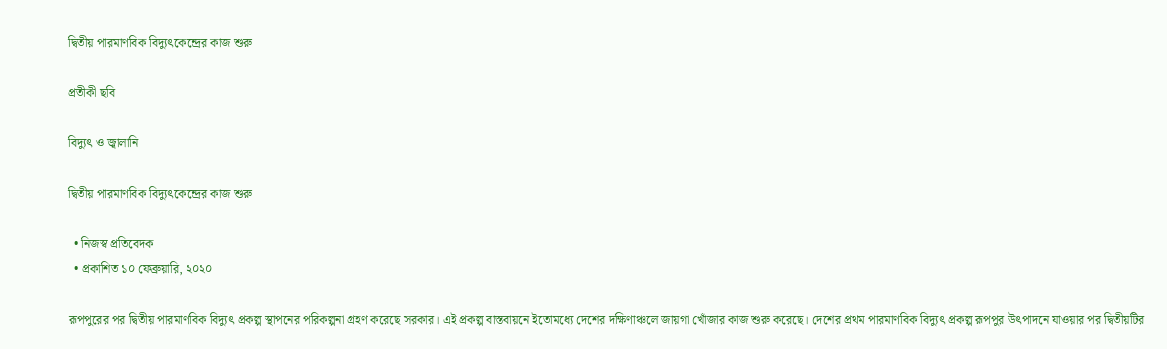দ্বিতীয় পারমাণবিক বিদ্যুৎকেন্দ্রের কাজ শুরু

প্রতীকী ছবি

বিদ্যুৎ ও জ্বালানি

দ্বিতীয় পারমাণবিক বিদ্যুৎকেন্দ্রের কাজ শুরু

  • নিজস্ব প্রতিবেদক
  • প্রকাশিত ১০ ফেব্রুয়ারি, ২০২০

রূপপুরের পর দ্বিতীয় পারমাণবিক বিদ্যুৎ প্রকল্প স্থাপনের পরিকল্পনা গ্রহণ করেছে সরকার। এই প্রকল্প বাস্তবায়নে ইতোমধ্যে দেশের দক্ষিণাঞ্চলে জায়গা খোঁজার কাজ শুরু করেছে। দেশের প্রথম পারমাণবিক বিদ্যুৎ প্রকল্প রূপপুর উৎপাদনে যাওয়ার পর দ্বিতীয়টির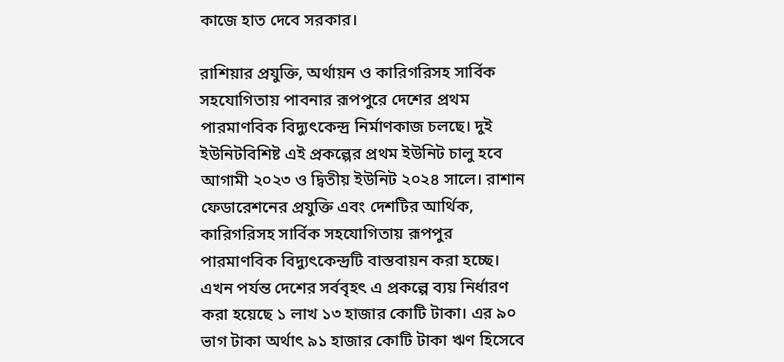কাজে হাত দেবে সরকার।

রাশিয়ার প্রযুক্তি, অর্থায়ন ও কারিগরিসহ সার্বিক সহযোগিতায় পাবনার রূপপুরে দেশের প্রথম পারমাণবিক বিদ্যুৎকেন্দ্র নির্মাণকাজ চলছে। দুই ইউনিটবিশিষ্ট এই প্রকল্পের প্রথম ইউনিট চালু হবে আগামী ২০২৩ ও দ্বিতীয় ইউনিট ২০২৪ সালে। রাশান ফেডারেশনের প্রযুক্তি এবং দেশটির আর্থিক, কারিগরিসহ সার্বিক সহযোগিতায় রূপপুর পারমাণবিক বিদ্যুৎকেন্দ্রটি বাস্তবায়ন করা হচ্ছে। এখন পর্যন্ত দেশের সর্ববৃহৎ এ প্রকল্পে ব্যয় নির্ধারণ করা হয়েছে ১ লাখ ১৩ হাজার কোটি টাকা। এর ৯০ ভাগ টাকা অর্থাৎ ৯১ হাজার কোটি টাকা ঋণ হিসেবে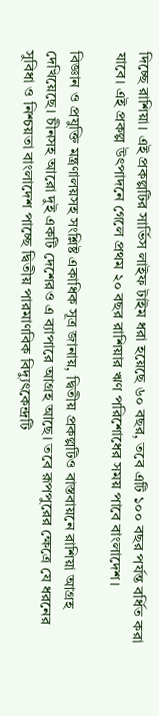দিচ্ছে রাশিয়া। এই প্রকল্পটির সার্ভিস লাইফ টাইম ধরা হয়েছে ৬০ বছর, তবে এটি ১০০ বছর পর্যন্ত বর্ধিত করা যাবে। এই প্রকল্প উৎপাদনে গেলে প্রথম ২০ বছর রাশিয়ার ঋণ পরিশোধের সময় পাবে বাংলাদেশ।

বিজ্ঞান ও প্রযুক্তি মন্ত্রণালয়সহ সংশ্লিষ্ট একাধিক সূত্র জানায়, দ্বিতীয় প্রকল্পটিও বাস্তবায়নে রাশিয়া আগ্রহ দেখিয়েছে। চীনসহ আরো দুই একটি দেশেরও এ ব্যাপারে আগ্রহ আছে। তবে রূপপুরের ক্ষেত্রে যে ধরনের সুবিধা ও নিশ্চয়তা বাংলাদেশ পাচ্ছে দ্বিতীয় পারমাণবিক বিদ্যুৎকেন্দ্রটি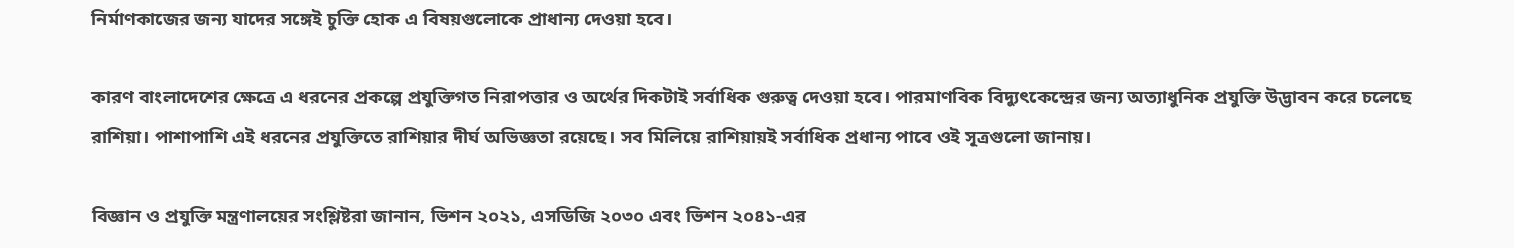নির্মাণকাজের জন্য যাদের সঙ্গেই চুক্তি হোক এ বিষয়গুলোকে প্রাধান্য দেওয়া হবে।

কারণ বাংলাদেশের ক্ষেত্রে এ ধরনের প্রকল্পে প্রযুক্তিগত নিরাপত্তার ও অর্থের দিকটাই সর্বাধিক গুরুত্ব দেওয়া হবে। পারমাণবিক বিদ্যুৎকেন্দ্রের জন্য অত্যাধুনিক প্রযুক্তি উদ্ভাবন করে চলেছে রাশিয়া। পাশাপাশি এই ধরনের প্রযুক্তিতে রাশিয়ার দীর্ঘ অভিজ্ঞতা রয়েছে। সব মিলিয়ে রাশিয়ায়ই সর্বাধিক প্রধান্য পাবে ওই সূত্রগুলো জানায়।

বিজ্ঞান ও প্রযুক্তি মন্ত্রণালয়ের সংশ্লিষ্টরা জানান, ভিশন ২০২১, এসডিজি ২০৩০ এবং ভিশন ২০৪১-এর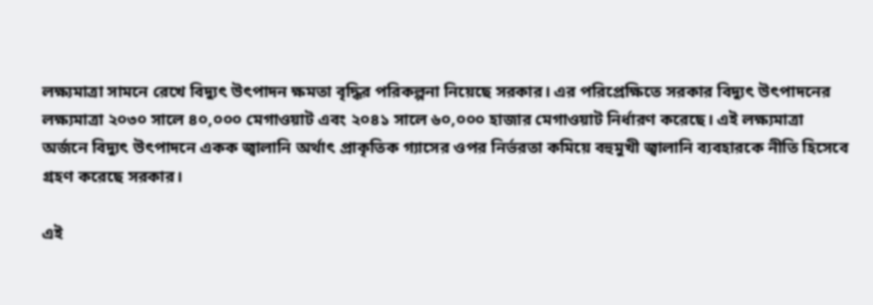লক্ষ্যমাত্রা সামনে রেখে বিদ্যুৎ উৎপাদন ক্ষমতা বৃদ্ধির পরিকল্পনা নিয়েছে সরকার। এর পরিপ্রেক্ষিতে সরকার বিদ্যুৎ উৎপাদনের লক্ষ্যমাত্রা ২০৩০ সালে ৪০,০০০ মেগাওয়াট এবং ২০৪১ সালে ৬০,০০০ হাজার মেগাওয়াট নির্ধারণ করেছে। এই লক্ষ্যমাত্রা অর্জনে বিদ্যুৎ উৎপাদনে একক জ্বালানি অর্থাৎ প্রাকৃতিক গ্যাসের ওপর নির্ভরতা কমিয়ে বহুমুখী জ্বালানি ব্যবহারকে নীতি হিসেবে গ্রহণ করেছে সরকার।

এই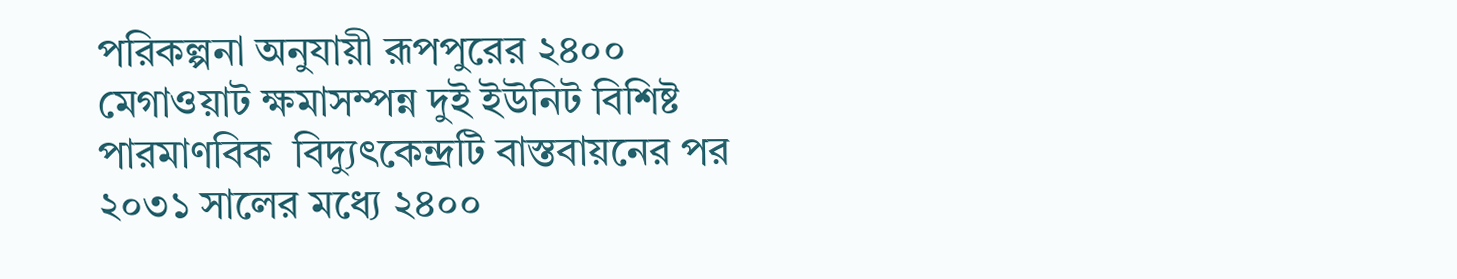পরিকল্পনা অনুযায়ী রূপপুরের ২৪০০ মেগাওয়াট ক্ষমাসম্পন্ন দুই ইউনিট বিশিষ্ট পারমাণবিক  বিদ্যুৎকেন্দ্রটি বাস্তবায়নের পর ২০৩১ সালের মধ্যে ২৪০০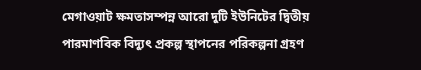মেগাওয়াট ক্ষমতাসম্পন্ন আরো দুটি ইউনিটের দ্বিতীয় পারমাণবিক বিদ্যুৎ প্রকল্প স্থাপনের পরিকল্পনা গ্রহণ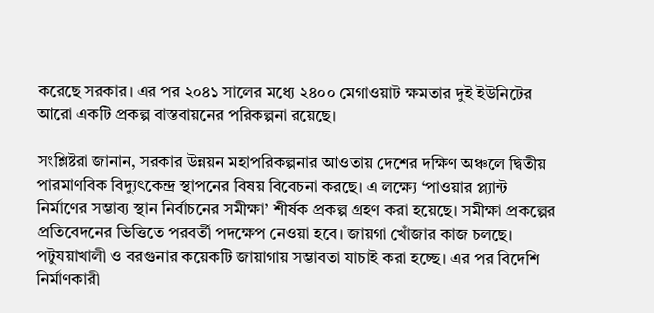করেছে সরকার। এর পর ২০৪১ সালের মধ্যে ২৪০০ মেগাওয়াট ক্ষমতার দুই ইউনিটের আরো একটি প্রকল্প বাস্তবায়নের পরিকল্পনা রয়েছে।

সংশ্লিষ্টরা জানান, সরকার উন্নয়ন মহাপরিকল্পনার আওতায় দেশের দক্ষিণ অঞ্চলে দ্বিতীয় পারমাণবিক বিদ্যুৎকেন্দ্র স্থাপনের বিষয় বিবেচনা করছে। এ লক্ষ্যে ‘পাওয়ার প্ল্যান্ট নির্মাণের সম্ভাব্য স্থান নির্বাচনের সমীক্ষা’ শীর্ষক প্রকল্প গ্রহণ করা হয়েছে। সমীক্ষা প্রকল্পের প্রতিবেদনের ভিত্তিতে পরবর্তী পদক্ষেপ নেওয়া হবে। জায়গা খোঁজার কাজ চলছে। পটুযয়াখালী ও বরগুনার কয়েকটি জায়াগায় সম্ভাবতা যাচাই করা হচ্ছে। এর পর বিদেশি নির্মাণকারী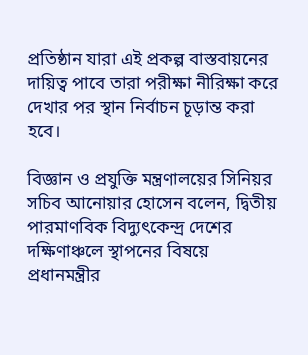প্রতিষ্ঠান যারা এই প্রকল্প বাস্তবায়নের দায়িত্ব পাবে তারা পরীক্ষা নীরিক্ষা করে দেখার পর স্থান নির্বাচন চূড়ান্ত করা হবে।

বিজ্ঞান ও প্রযুক্তি মন্ত্রণালয়ের সিনিয়র সচিব আনোয়ার হোসেন বলেন, দ্বিতীয় পারমাণবিক বিদ্যুৎকেন্দ্র দেশের দক্ষিণাঞ্চলে স্থাপনের বিষয়ে প্রধানমন্ত্রীর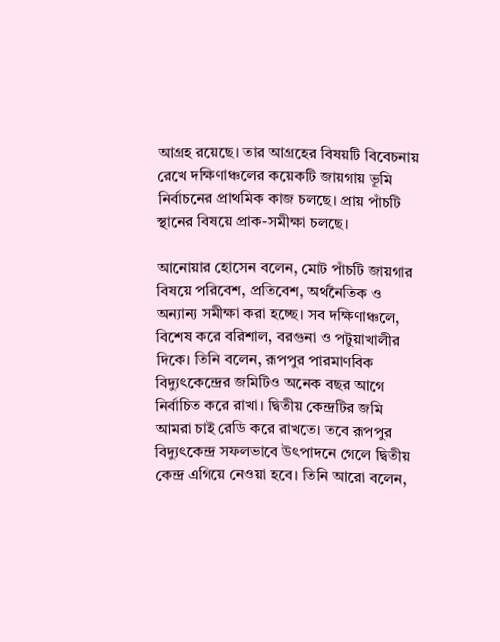আগ্রহ রয়েছে। তার আগ্রহের বিষয়টি বিবেচনায় রেখে দক্ষিণাঞ্চলের কয়েকটি জায়গায় ভূমি নির্বাচনের প্রাথমিক কাজ চলছে। প্রায় পাঁচটি স্থানের বিষয়ে প্রাক-সমীক্ষা চলছে।

আনোয়ার হোসেন বলেন, মোট পাঁচটি জায়গার বিষয়ে পরিবেশ, প্রতিবেশ, অর্থনৈতিক ও অন্যান্য সমীক্ষা করা হচ্ছে। সব দক্ষিণাঞ্চলে, বিশেষ করে বরিশাল, বরগুনা ও পটুয়াখালীর দিকে। তিনি বলেন, রূপপুর পারমাণবিক বিদ্যুৎকেন্দ্রের জমিটিও অনেক বছর আগে নির্বাচিত করে রাখা। দ্বিতীয় কেন্দ্রটির জমি আমরা চাই রেডি করে রাখতে। তবে রূপপুর বিদ্যুৎকেন্দ্র সফলভাবে উৎপাদনে গেলে দ্বিতীয় কেন্দ্র এগিয়ে নেওয়া হবে। তিনি আরো বলেন,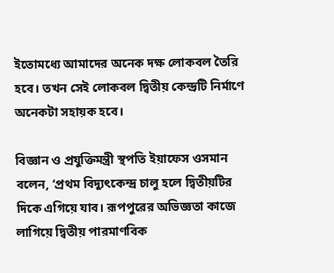ইতোমধ্যে আমাদের অনেক দক্ষ লোকবল তৈরি হবে। তখন সেই লোকবল দ্বিতীয় কেন্দ্রটি নির্মাণে অনেকটা সহায়ক হবে।

বিজ্ঞান ও প্রযুক্তিমন্ত্রী স্থপতি ইয়াফেস ওসমান বলেন, ‘প্রথম বিদ্যুৎকেন্দ্র চালু হলে দ্বিতীয়টির দিকে এগিয়ে যাব। রূপপুরের অভিজ্ঞতা কাজে লাগিয়ে দ্বিতীয় পারমাণবিক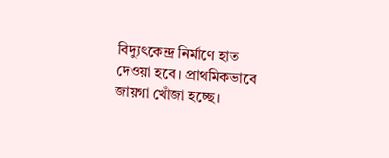বিদ্যুৎকেন্দ্র নির্মাণে হাত দেওয়া হবে। প্রাথমিকভাবে জায়গা খোঁজা হচ্ছে।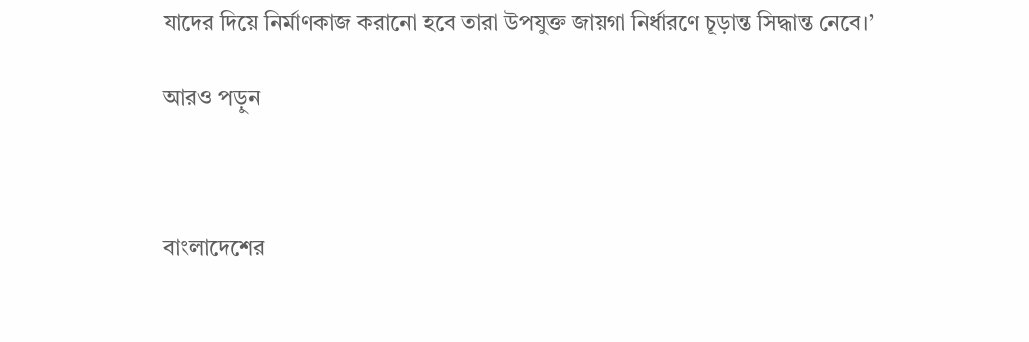যাদের দিয়ে নির্মাণকাজ করানো হবে তারা উপযুক্ত জায়গা নির্ধারণে চূড়ান্ত সিদ্ধান্ত নেবে।’

আরও পড়ুন



বাংলাদেশের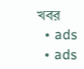খবর
  • ads
  • ads